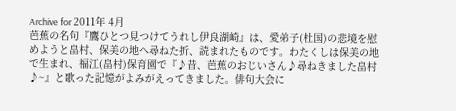Archive for 2011年 4月
芭蕉の名句『鷹ひとつ見つけてうれし伊良湖崎』は、愛弟子(杜国)の悲境を慰めようと畠村、保美の地へ尋ねた折、読まれたものです。わたくしは保美の地で生まれ、福江(畠村)保育園で『♪昔、芭蕉のおじいさん♪尋ねきました畠村♪~』と歌った記憶がよみがえってきました。俳句大会に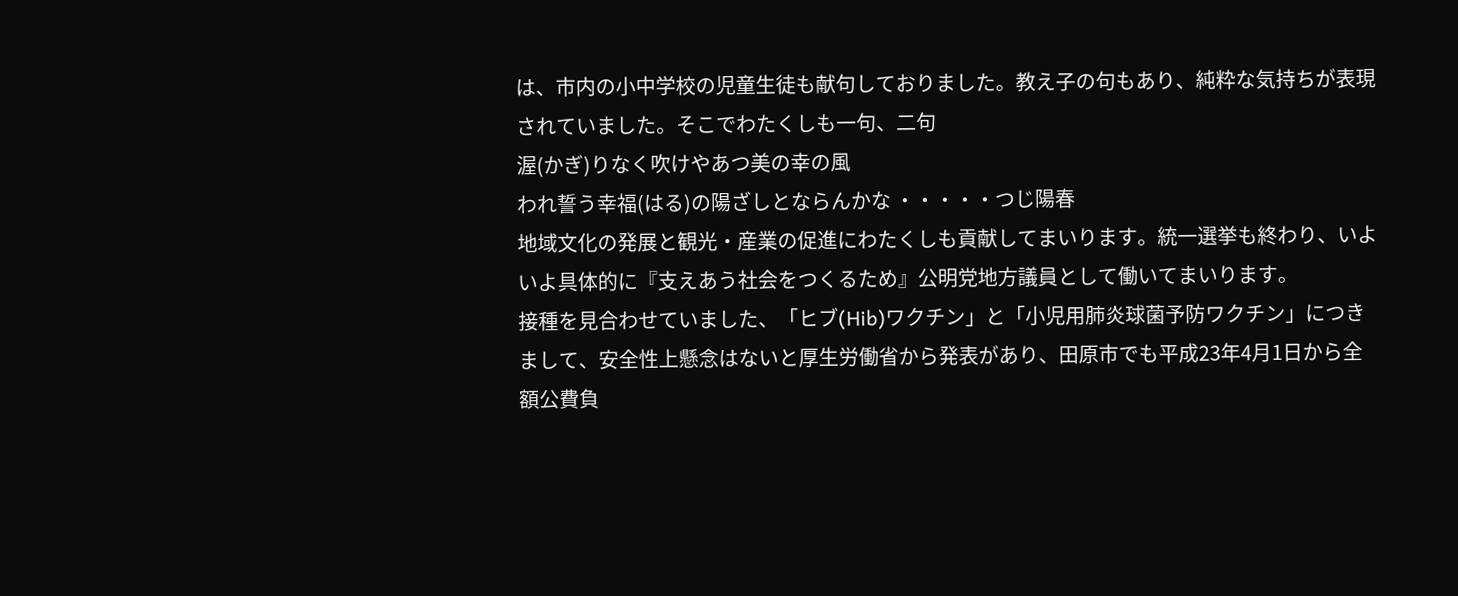は、市内の小中学校の児童生徒も献句しておりました。教え子の句もあり、純粋な気持ちが表現されていました。そこでわたくしも一句、二句
渥(かぎ)りなく吹けやあつ美の幸の風
われ誓う幸福(はる)の陽ざしとならんかな ・・・・・つじ陽春
地域文化の発展と観光・産業の促進にわたくしも貢献してまいります。統一選挙も終わり、いよいよ具体的に『支えあう社会をつくるため』公明党地方議員として働いてまいります。
接種を見合わせていました、「ヒブ(Hib)ワクチン」と「小児用肺炎球菌予防ワクチン」につきまして、安全性上懸念はないと厚生労働省から発表があり、田原市でも平成23年4月1日から全額公費負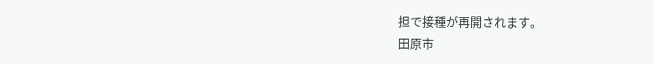担で接種が再開されます。
田原市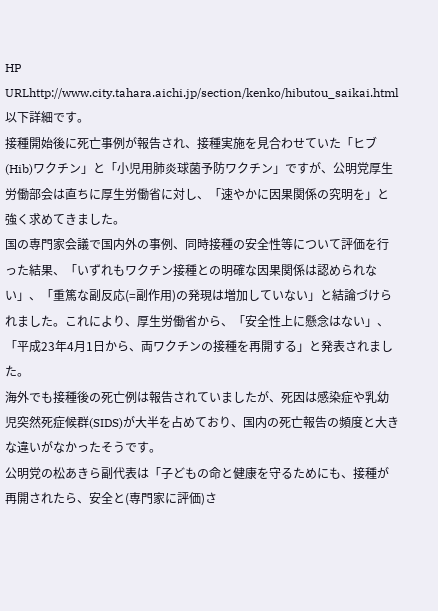HP URLhttp://www.city.tahara.aichi.jp/section/kenko/hibutou_saikai.html
以下詳細です。
接種開始後に死亡事例が報告され、接種実施を見合わせていた「ヒブ(Hib)ワクチン」と「小児用肺炎球菌予防ワクチン」ですが、公明党厚生労働部会は直ちに厚生労働省に対し、「速やかに因果関係の究明を」と強く求めてきました。
国の専門家会議で国内外の事例、同時接種の安全性等について評価を行った結果、「いずれもワクチン接種との明確な因果関係は認められない」、「重篤な副反応(=副作用)の発現は増加していない」と結論づけられました。これにより、厚生労働省から、「安全性上に懸念はない」、「平成23年4月1日から、両ワクチンの接種を再開する」と発表されました。
海外でも接種後の死亡例は報告されていましたが、死因は感染症や乳幼児突然死症候群(SIDS)が大半を占めており、国内の死亡報告の頻度と大きな違いがなかったそうです。
公明党の松あきら副代表は「子どもの命と健康を守るためにも、接種が再開されたら、安全と(専門家に評価)さ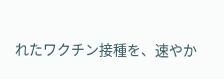れたワクチン接種を、速やか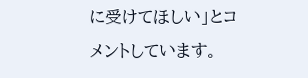に受けてほしい」とコメントしています。